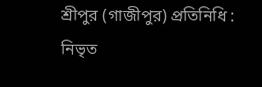শ্রীপুর (গাজীপুর) প্রতিনিধি : নিভৃত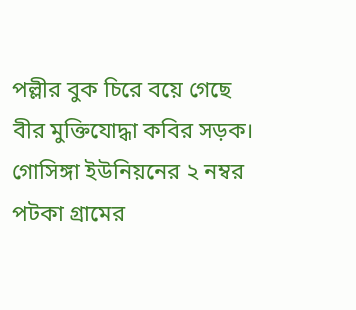পল্লীর বুক চিরে বয়ে গেছে বীর মুক্তিযোদ্ধা কবির সড়ক। গোসিঙ্গা ইউনিয়নের ২ নম্বর পটকা গ্রামের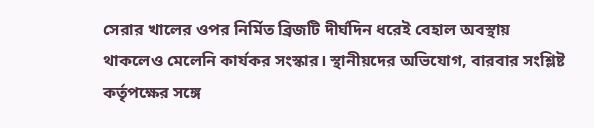সেরার খালের ওপর নির্মিত ব্রিজটি দীর্ঘদিন ধরেই বেহাল অবস্থায় থাকলেও মেলেনি কার্যকর সংস্কার। স্থানীয়দের অভিযোগ, বারবার সংশ্লিষ্ট কর্তৃপক্ষের সঙ্গে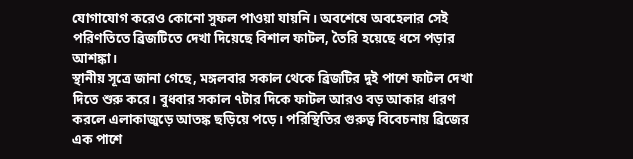যোগাযোগ করেও কোনো সুফল পাওয়া যায়নি। অবশেষে অবহেলার সেই পরিণতিতে ব্রিজটিতে দেখা দিয়েছে বিশাল ফাটল, তৈরি হয়েছে ধসে পড়ার আশঙ্কা।
স্থানীয় সূত্রে জানা গেছে, মঙ্গলবার সকাল থেকে ব্রিজটির দুই পাশে ফাটল দেখা দিতে শুরু করে। বুধবার সকাল ৭টার দিকে ফাটল আরও বড় আকার ধারণ করলে এলাকাজুড়ে আতঙ্ক ছড়িয়ে পড়ে। পরিস্থিতির গুরুত্ব বিবেচনায় ব্রিজের এক পাশে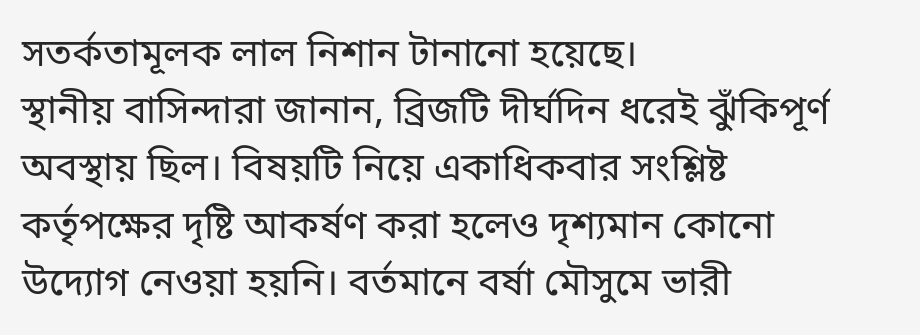সতর্কতামূলক লাল নিশান টানানো হয়েছে।
স্থানীয় বাসিন্দারা জানান, ব্রিজটি দীর্ঘদিন ধরেই ঝুঁকিপূর্ণ অবস্থায় ছিল। বিষয়টি নিয়ে একাধিকবার সংশ্লিষ্ট কর্তৃপক্ষের দৃষ্টি আকর্ষণ করা হলেও দৃশ্যমান কোনো উদ্যোগ নেওয়া হয়নি। বর্তমানে বর্ষা মৌসুমে ভারী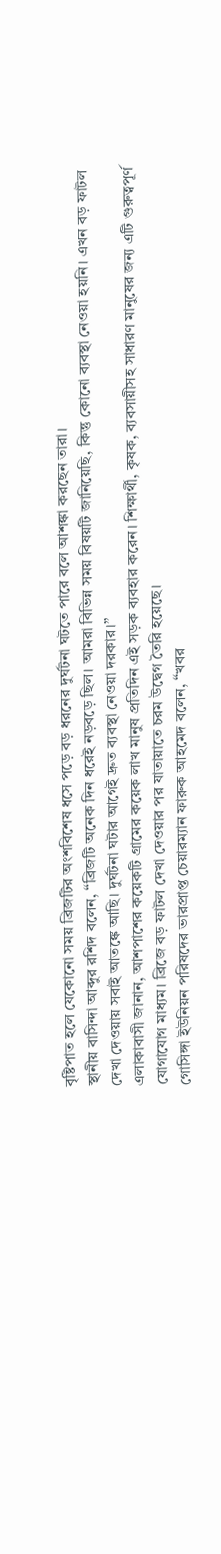বৃষ্টিপাত হলে যেকোনো সময় ব্রিজটির অংশবিশেষ ধসে পড়ে বড় ধরনের দুর্ঘটনা ঘটতে পারে বলে আশঙ্কা করছেন তারা।
স্থানীয় বাসিন্দা আব্দুর রশিদ বলেন, “ব্রিজটি অনেক দিন ধরেই নড়বড়ে ছিল। আমরা বিভিন্ন সময় বিষয়টি জানিয়েছি, কিন্তু কোনো ব্যবস্থা নেওয়া হয়নি। এখন বড় ফাটল দেখা দেওয়ায় সবাই আতঙ্কে আছি। দুর্ঘটনা ঘটার আগেই দ্রুত ব্যবস্থা নেওয়া দরকার।”
এলাকাবাসী জানান, আশপাশের কয়েকটি গ্রামের কয়েক লাখ মানুষ প্রতিদিন এই সড়ক ব্যবহার করেন। শিক্ষার্থী, কৃষক, ব্যবসায়ীসহ সাধারণ মানুষের জন্য এটি গুরুত্বপূর্ণ যোগাযোগ মাধ্যম। ব্রিজে বড় ফাটল দেখা দেওয়ার পর যাতায়াতে চরম উদ্বেগ তৈরি হয়েছে।
গোসিঙ্গা ইউনিয়ন পরিষদের ভারপ্রাপ্ত চেয়ারম্যান ফারুক আহমেদ বলেন, “খবর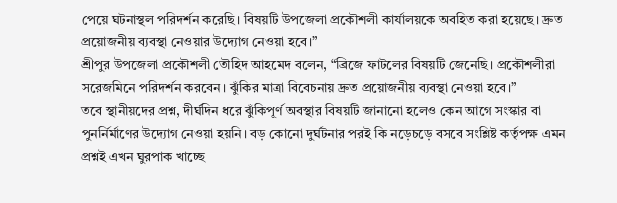পেয়ে ঘটনাস্থল পরিদর্শন করেছি। বিষয়টি উপজেলা প্রকৌশলী কার্যালয়কে অবহিত করা হয়েছে। দ্রুত প্রয়োজনীয় ব্যবস্থা নেওয়ার উদ্যোগ নেওয়া হবে।”
শ্রীপুর উপজেলা প্রকৌশলী তৌহিদ আহমেদ বলেন, “ব্রিজে ফাটলের বিষয়টি জেনেছি। প্রকৌশলীরা সরেজমিনে পরিদর্শন করবেন। ঝুঁকির মাত্রা বিবেচনায় দ্রুত প্রয়োজনীয় ব্যবস্থা নেওয়া হবে।”
তবে স্থানীয়দের প্রশ্ন, দীর্ঘদিন ধরে ঝুঁকিপূর্ণ অবস্থার বিষয়টি জানানো হলেও কেন আগে সংস্কার বা পুনর্নির্মাণের উদ্যোগ নেওয়া হয়নি। বড় কোনো দুর্ঘটনার পরই কি নড়েচড়ে বসবে সংশ্লিষ্ট কর্তৃপক্ষ এমন প্রশ্নই এখন ঘুরপাক খাচ্ছে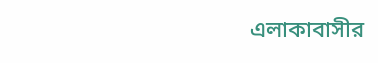এলাকাবাসীর